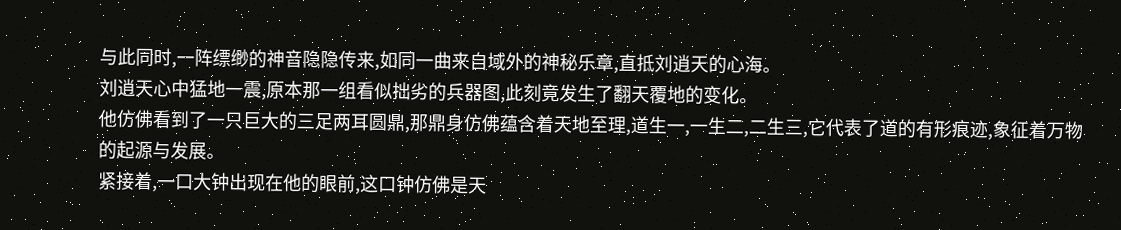与此同时,一阵缥缈的神音隐隐传来,如同一曲来自域外的神秘乐章,直抵刘逍天的心海。
刘逍天心中猛地一震,原本那一组看似拙劣的兵器图,此刻竟发生了翻天覆地的变化。
他仿佛看到了一只巨大的三足两耳圆鼎,那鼎身仿佛蕴含着天地至理,道生一,一生二,二生三,它代表了道的有形痕迹,象征着万物的起源与发展。
紧接着,一口大钟出现在他的眼前,这口钟仿佛是天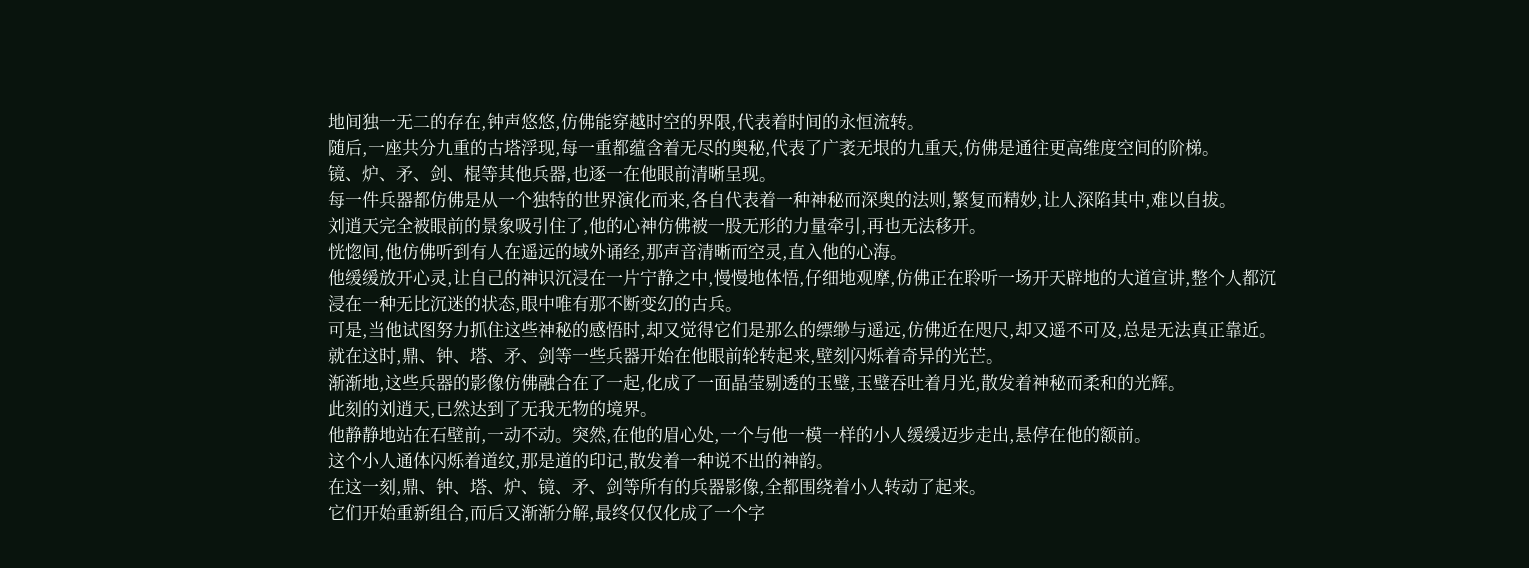地间独一无二的存在,钟声悠悠,仿佛能穿越时空的界限,代表着时间的永恒流转。
随后,一座共分九重的古塔浮现,每一重都蕴含着无尽的奥秘,代表了广袤无垠的九重天,仿佛是通往更高维度空间的阶梯。
镜、炉、矛、剑、棍等其他兵器,也逐一在他眼前清晰呈现。
每一件兵器都仿佛是从一个独特的世界演化而来,各自代表着一种神秘而深奥的法则,繁复而精妙,让人深陷其中,难以自拔。
刘逍天完全被眼前的景象吸引住了,他的心神仿佛被一股无形的力量牵引,再也无法移开。
恍惚间,他仿佛听到有人在遥远的域外诵经,那声音清晰而空灵,直入他的心海。
他缓缓放开心灵,让自己的神识沉浸在一片宁静之中,慢慢地体悟,仔细地观摩,仿佛正在聆听一场开天辟地的大道宣讲,整个人都沉浸在一种无比沉迷的状态,眼中唯有那不断变幻的古兵。
可是,当他试图努力抓住这些神秘的感悟时,却又觉得它们是那么的缥缈与遥远,仿佛近在咫尺,却又遥不可及,总是无法真正靠近。
就在这时,鼎、钟、塔、矛、剑等一些兵器开始在他眼前轮转起来,壁刻闪烁着奇异的光芒。
渐渐地,这些兵器的影像仿佛融合在了一起,化成了一面晶莹剔透的玉璧,玉璧吞吐着月光,散发着神秘而柔和的光辉。
此刻的刘逍天,已然达到了无我无物的境界。
他静静地站在石壁前,一动不动。突然,在他的眉心处,一个与他一模一样的小人缓缓迈步走出,悬停在他的额前。
这个小人通体闪烁着道纹,那是道的印记,散发着一种说不出的神韵。
在这一刻,鼎、钟、塔、炉、镜、矛、剑等所有的兵器影像,全都围绕着小人转动了起来。
它们开始重新组合,而后又渐渐分解,最终仅仅化成了一个字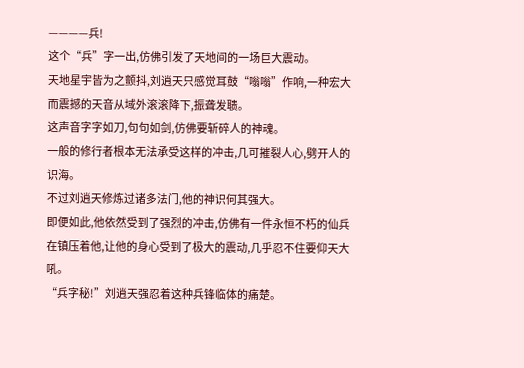————兵!
这个“兵”字一出,仿佛引发了天地间的一场巨大震动。
天地星宇皆为之颤抖,刘逍天只感觉耳鼓“嗡嗡”作响,一种宏大而震撼的天音从域外滚滚降下,振聋发聩。
这声音字字如刀,句句如剑,仿佛要斩碎人的神魂。
一般的修行者根本无法承受这样的冲击,几可摧裂人心,劈开人的识海。
不过刘逍天修炼过诸多法门,他的神识何其强大。
即便如此,他依然受到了强烈的冲击,仿佛有一件永恒不朽的仙兵在镇压着他,让他的身心受到了极大的震动,几乎忍不住要仰天大吼。
“兵字秘!”刘逍天强忍着这种兵锋临体的痛楚。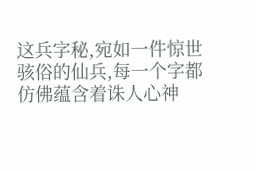这兵字秘,宛如一件惊世骇俗的仙兵,每一个字都仿佛蕴含着诛人心神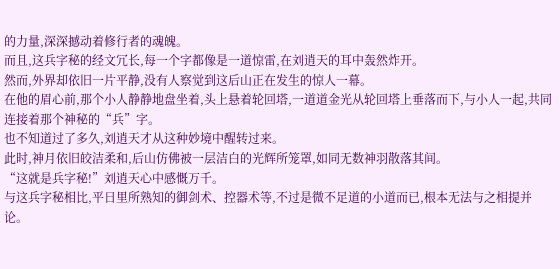的力量,深深撼动着修行者的魂魄。
而且,这兵字秘的经文冗长,每一个字都像是一道惊雷,在刘逍天的耳中轰然炸开。
然而,外界却依旧一片平静,没有人察觉到这后山正在发生的惊人一幕。
在他的眉心前,那个小人静静地盘坐着,头上悬着轮回塔,一道道金光从轮回塔上垂落而下,与小人一起,共同连接着那个神秘的“兵”字。
也不知道过了多久,刘逍天才从这种妙境中醒转过来。
此时,神月依旧皎洁柔和,后山仿佛被一层洁白的光辉所笼罩,如同无数神羽散落其间。
“这就是兵字秘!”刘逍天心中感慨万千。
与这兵字秘相比,平日里所熟知的御剑术、控器术等,不过是微不足道的小道而已,根本无法与之相提并论。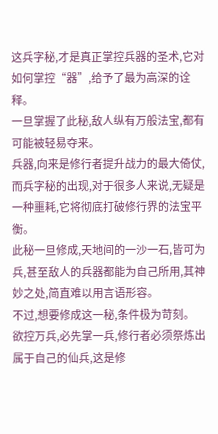这兵字秘,才是真正掌控兵器的圣术,它对如何掌控“器”,给予了最为高深的诠释。
一旦掌握了此秘,敌人纵有万般法宝,都有可能被轻易夺来。
兵器,向来是修行者提升战力的最大倚仗,而兵字秘的出现,对于很多人来说,无疑是一种噩耗,它将彻底打破修行界的法宝平衡。
此秘一旦修成,天地间的一沙一石,皆可为兵,甚至敌人的兵器都能为自己所用,其神妙之处,简直难以用言语形容。
不过,想要修成这一秘,条件极为苛刻。
欲控万兵,必先掌一兵,修行者必须祭炼出属于自己的仙兵,这是修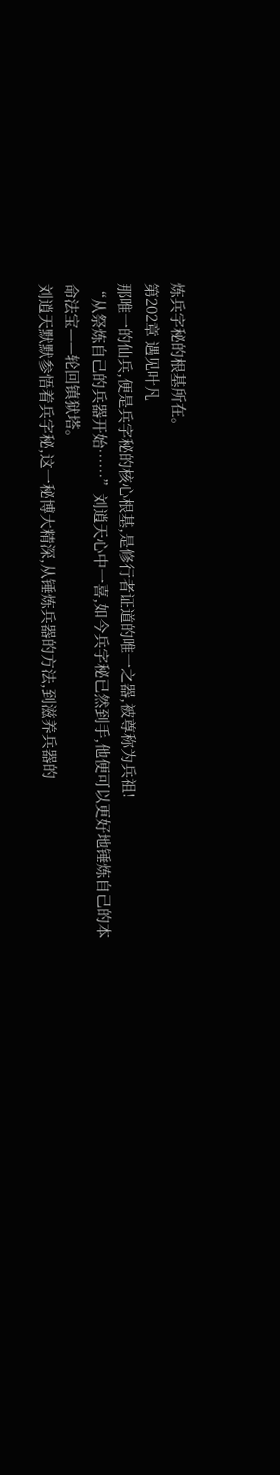炼兵字秘的根基所在。
第202章 遇见叶凡
那唯一的仙兵,便是兵字秘的核心根基,是修行者证道的唯一之器,被尊称为兵祖!
“从祭炼自己的兵器开始……”刘逍天心中一喜,如今兵字秘已然到手,他便可以更好地锤炼自己的本命法宝——轮回镇狱塔。
刘逍天默默参悟着兵字秘,这一秘博大精深,从锤炼兵器的方法,到滋养兵器的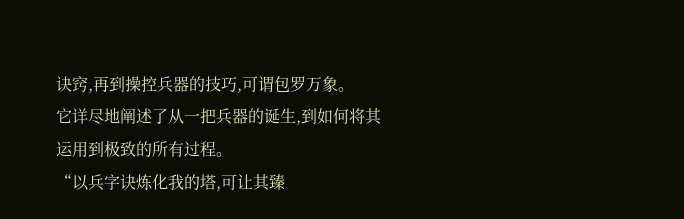诀窍,再到操控兵器的技巧,可谓包罗万象。
它详尽地阐述了从一把兵器的诞生,到如何将其运用到极致的所有过程。
“以兵字诀炼化我的塔,可让其臻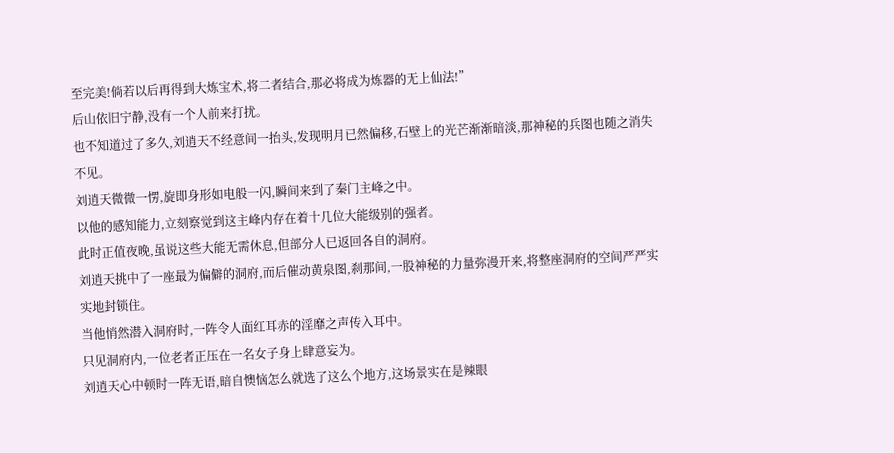至完美!倘若以后再得到大炼宝术,将二者结合,那必将成为炼器的无上仙法!”
后山依旧宁静,没有一个人前来打扰。
也不知道过了多久,刘逍天不经意间一抬头,发现明月已然偏移,石壁上的光芒渐渐暗淡,那神秘的兵图也随之消失不见。
刘逍天微微一愣,旋即身形如电般一闪,瞬间来到了秦门主峰之中。
以他的感知能力,立刻察觉到这主峰内存在着十几位大能级别的强者。
此时正值夜晚,虽说这些大能无需休息,但部分人已返回各自的洞府。
刘逍天挑中了一座最为偏僻的洞府,而后催动黄泉图,刹那间,一股神秘的力量弥漫开来,将整座洞府的空间严严实实地封锁住。
当他悄然潜入洞府时,一阵令人面红耳赤的淫靡之声传入耳中。
只见洞府内,一位老者正压在一名女子身上肆意妄为。
刘逍天心中顿时一阵无语,暗自懊恼怎么就选了这么个地方,这场景实在是辣眼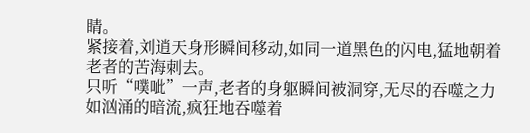睛。
紧接着,刘逍天身形瞬间移动,如同一道黑色的闪电,猛地朝着老者的苦海刺去。
只听“噗呲”一声,老者的身躯瞬间被洞穿,无尽的吞噬之力如汹涌的暗流,疯狂地吞噬着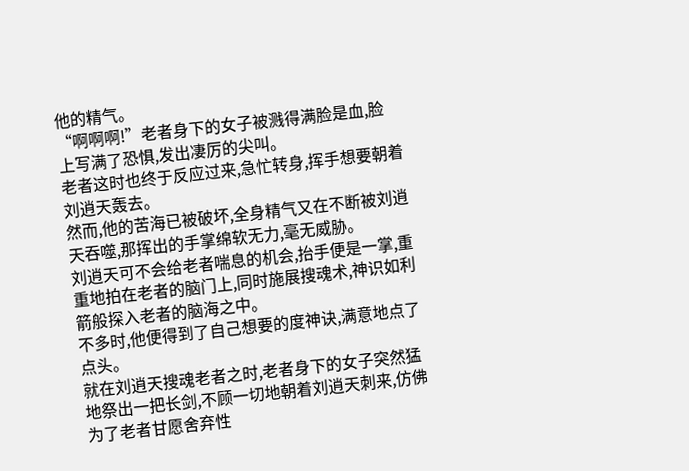他的精气。
“啊啊啊!”老者身下的女子被溅得满脸是血,脸上写满了恐惧,发出凄厉的尖叫。
老者这时也终于反应过来,急忙转身,挥手想要朝着刘逍天轰去。
然而,他的苦海已被破坏,全身精气又在不断被刘逍天吞噬,那挥出的手掌绵软无力,毫无威胁。
刘逍天可不会给老者喘息的机会,抬手便是一掌,重重地拍在老者的脑门上,同时施展搜魂术,神识如利箭般探入老者的脑海之中。
不多时,他便得到了自己想要的度神诀,满意地点了点头。
就在刘逍天搜魂老者之时,老者身下的女子突然猛地祭出一把长剑,不顾一切地朝着刘逍天刺来,仿佛为了老者甘愿舍弃性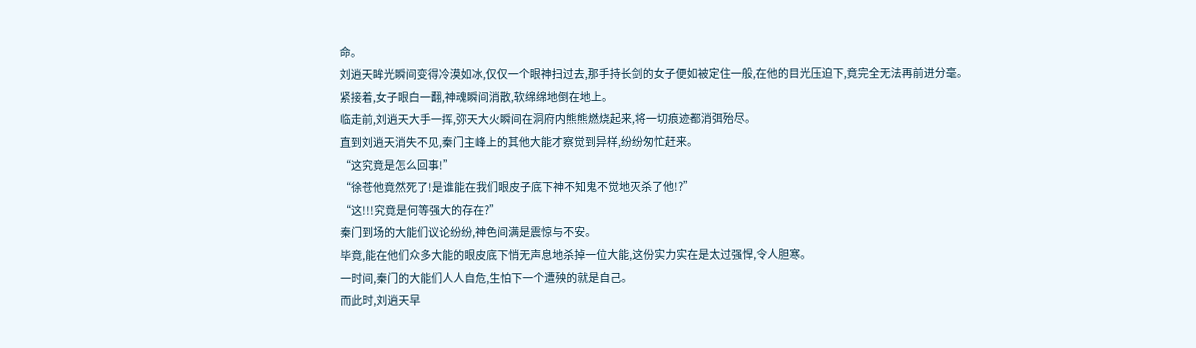命。
刘逍天眸光瞬间变得冷漠如冰,仅仅一个眼神扫过去,那手持长剑的女子便如被定住一般,在他的目光压迫下,竟完全无法再前进分毫。
紧接着,女子眼白一翻,神魂瞬间消散,软绵绵地倒在地上。
临走前,刘逍天大手一挥,弥天大火瞬间在洞府内熊熊燃烧起来,将一切痕迹都消弭殆尽。
直到刘逍天消失不见,秦门主峰上的其他大能才察觉到异样,纷纷匆忙赶来。
“这究竟是怎么回事!”
“徐苍他竟然死了!是谁能在我们眼皮子底下神不知鬼不觉地灭杀了他!?”
“这!!!究竟是何等强大的存在?”
秦门到场的大能们议论纷纷,神色间满是震惊与不安。
毕竟,能在他们众多大能的眼皮底下悄无声息地杀掉一位大能,这份实力实在是太过强悍,令人胆寒。
一时间,秦门的大能们人人自危,生怕下一个遭殃的就是自己。
而此时,刘逍天早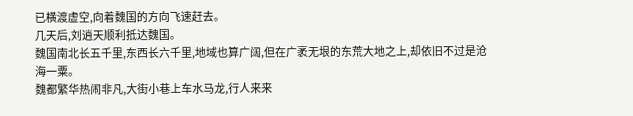已横渡虚空,向着魏国的方向飞速赶去。
几天后,刘逍天顺利抵达魏国。
魏国南北长五千里,东西长六千里,地域也算广阔,但在广袤无垠的东荒大地之上,却依旧不过是沧海一粟。
魏都繁华热闹非凡,大街小巷上车水马龙,行人来来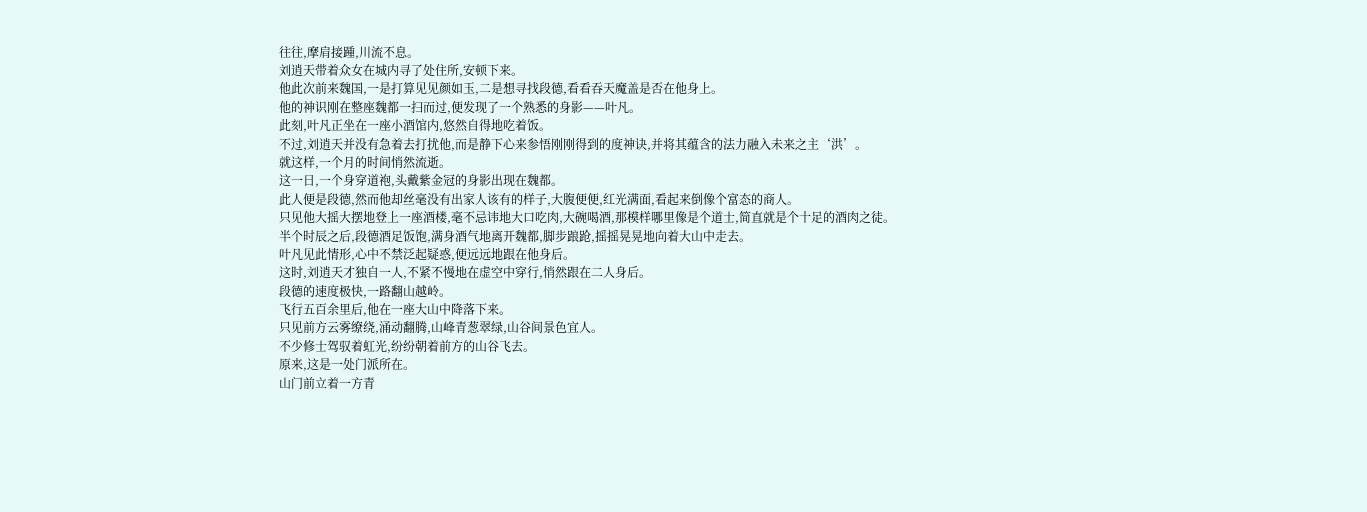往往,摩肩接踵,川流不息。
刘逍天带着众女在城内寻了处住所,安顿下来。
他此次前来魏国,一是打算见见颜如玉,二是想寻找段德,看看吞天魔盖是否在他身上。
他的神识刚在整座魏都一扫而过,便发现了一个熟悉的身影——叶凡。
此刻,叶凡正坐在一座小酒馆内,悠然自得地吃着饭。
不过,刘逍天并没有急着去打扰他,而是静下心来参悟刚刚得到的度神诀,并将其蕴含的法力融入未来之主‘洪’。
就这样,一个月的时间悄然流逝。
这一日,一个身穿道袍,头戴紫金冠的身影出现在魏都。
此人便是段德,然而他却丝毫没有出家人该有的样子,大腹便便,红光满面,看起来倒像个富态的商人。
只见他大摇大摆地登上一座酒楼,毫不忌讳地大口吃肉,大碗喝酒,那模样哪里像是个道士,简直就是个十足的酒肉之徒。
半个时辰之后,段德酒足饭饱,满身酒气地离开魏都,脚步踉跄,摇摇晃晃地向着大山中走去。
叶凡见此情形,心中不禁泛起疑惑,便远远地跟在他身后。
这时,刘逍天才独自一人,不紧不慢地在虚空中穿行,悄然跟在二人身后。
段德的速度极快,一路翻山越岭。
飞行五百余里后,他在一座大山中降落下来。
只见前方云雾缭绕,涌动翻腾,山峰青葱翠绿,山谷间景色宜人。
不少修士驾驭着虹光,纷纷朝着前方的山谷飞去。
原来,这是一处门派所在。
山门前立着一方青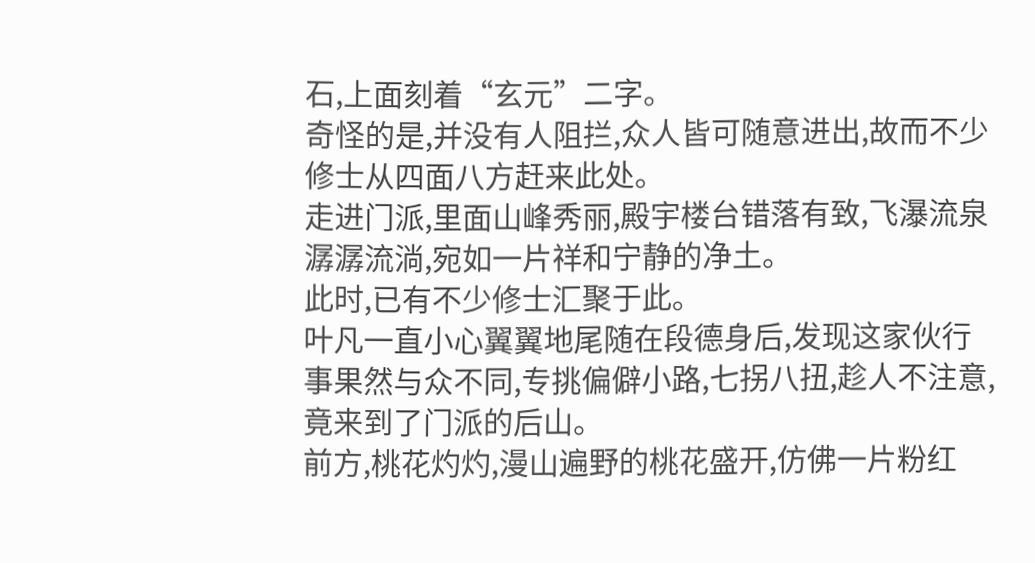石,上面刻着“玄元”二字。
奇怪的是,并没有人阻拦,众人皆可随意进出,故而不少修士从四面八方赶来此处。
走进门派,里面山峰秀丽,殿宇楼台错落有致,飞瀑流泉潺潺流淌,宛如一片祥和宁静的净土。
此时,已有不少修士汇聚于此。
叶凡一直小心翼翼地尾随在段德身后,发现这家伙行事果然与众不同,专挑偏僻小路,七拐八扭,趁人不注意,竟来到了门派的后山。
前方,桃花灼灼,漫山遍野的桃花盛开,仿佛一片粉红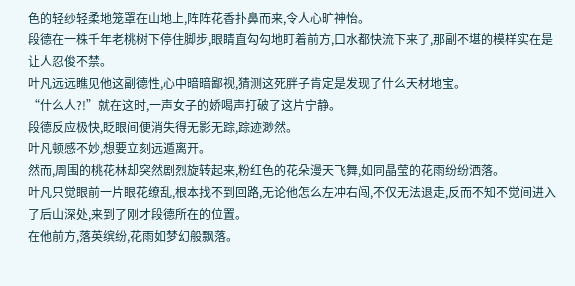色的轻纱轻柔地笼罩在山地上,阵阵花香扑鼻而来,令人心旷神怡。
段德在一株千年老桃树下停住脚步,眼睛直勾勾地盯着前方,口水都快流下来了,那副不堪的模样实在是让人忍俊不禁。
叶凡远远瞧见他这副德性,心中暗暗鄙视,猜测这死胖子肯定是发现了什么天材地宝。
“什么人?!”就在这时,一声女子的娇喝声打破了这片宁静。
段德反应极快,眨眼间便消失得无影无踪,踪迹渺然。
叶凡顿感不妙,想要立刻远遁离开。
然而,周围的桃花林却突然剧烈旋转起来,粉红色的花朵漫天飞舞,如同晶莹的花雨纷纷洒落。
叶凡只觉眼前一片眼花缭乱,根本找不到回路,无论他怎么左冲右闯,不仅无法退走,反而不知不觉间进入了后山深处,来到了刚才段德所在的位置。
在他前方,落英缤纷,花雨如梦幻般飘落。